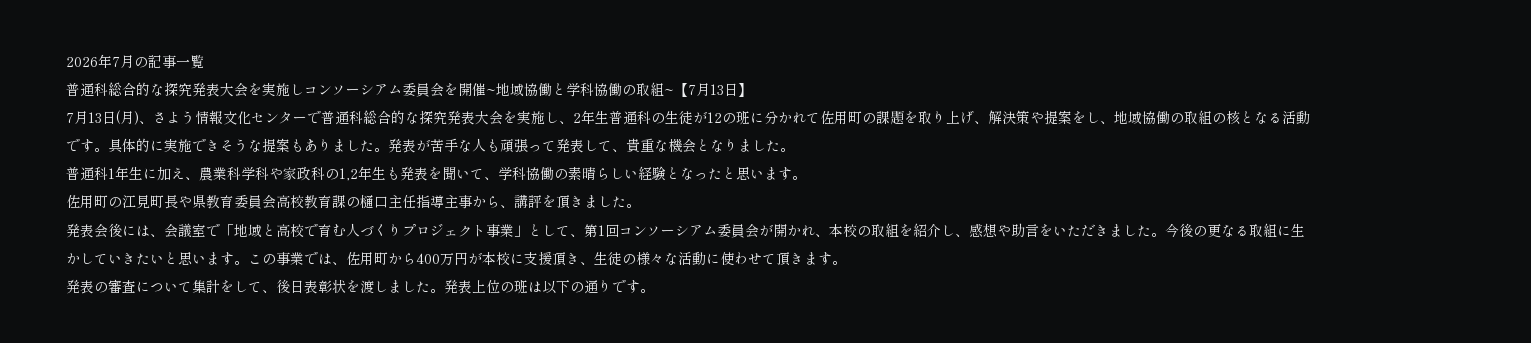2026年7月の記事一覧
普通科総合的な探究発表大会を実施しコンソーシアム委員会を開催~地域協働と学科協働の取組~【7月13日】
7月13日(月)、さよう情報文化センターで普通科総合的な探究発表大会を実施し、2年生普通科の生徒が12の班に分かれて佐用町の課題を取り上げ、解決策や提案をし、地域協働の取組の核となる活動です。具体的に実施できそうな提案もありました。発表が苦手な人も頑張って発表して、貴重な機会となりました。
普通科1年生に加え、農業科学科や家政科の1,2年生も発表を聞いて、学科協働の素晴らしい経験となったと思います。
佐用町の江見町長や県教育委員会高校教育課の樋口主任指導主事から、講評を頂きました。
発表会後には、会議室で「地域と高校で育む人づくりプロジェクト事業」として、第1回コンソーシアム委員会が開かれ、本校の取組を紹介し、感想や助言をいただきました。今後の更なる取組に生かしていきたいと思います。この事業では、佐用町から400万円が本校に支援頂き、生徒の様々な活動に使わせて頂きます。
発表の審査について集計をして、後日表彰状を渡しました。発表上位の班は以下の通りです。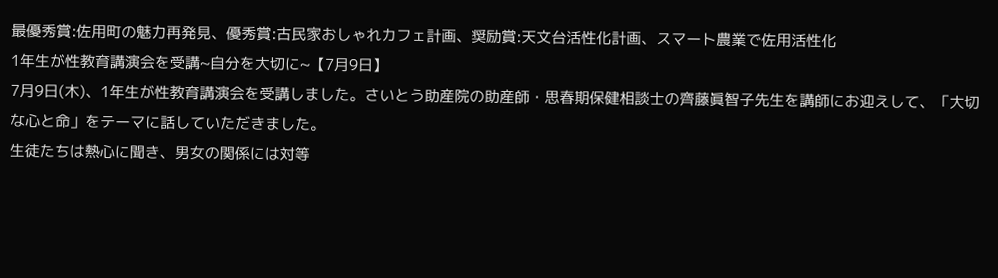最優秀賞:佐用町の魅力再発見、優秀賞:古民家おしゃれカフェ計画、奨励賞:天文台活性化計画、スマート農業で佐用活性化
1年生が性教育講演会を受講~自分を大切に~【7月9日】
7月9日(木)、1年生が性教育講演会を受講しました。さいとう助産院の助産師・思春期保健相談士の齊藤眞智子先生を講師にお迎えして、「大切な心と命」をテーマに話していただきました。
生徒たちは熱心に聞き、男女の関係には対等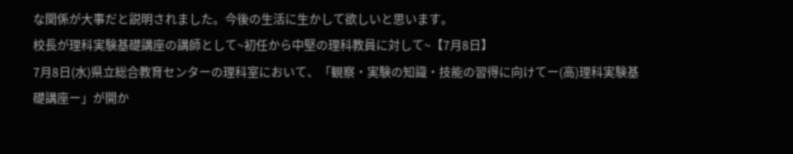な関係が大事だと説明されました。今後の生活に生かして欲しいと思います。
校長が理科実験基礎講座の講師として~初任から中堅の理科教員に対して~【7月8日】
7月8日(水)県立総合教育センターの理科室において、「観察・実験の知識・技能の習得に向けてー(高)理科実験基礎講座ー」が開か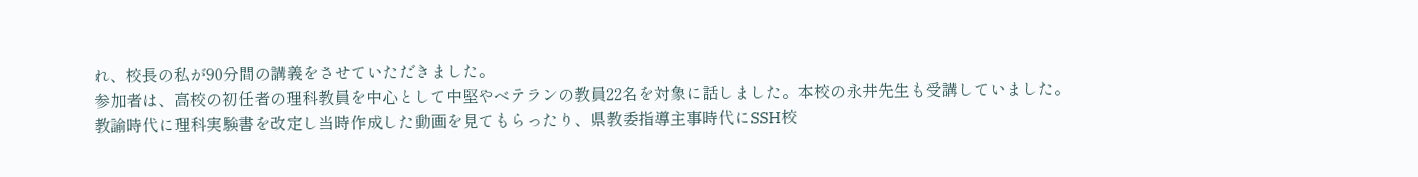れ、校長の私が90分間の講義をさせていただきました。
参加者は、高校の初任者の理科教員を中心として中堅やベテランの教員22名を対象に話しました。本校の永井先生も受講していました。
教諭時代に理科実験書を改定し当時作成した動画を見てもらったり、県教委指導主事時代にSSH校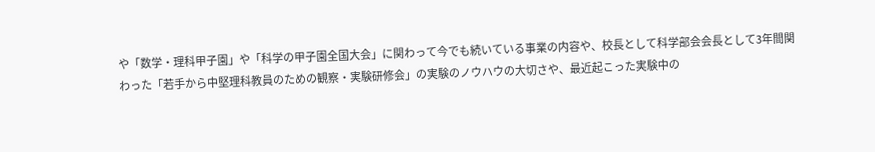や「数学・理科甲子園」や「科学の甲子園全国大会」に関わって今でも続いている事業の内容や、校長として科学部会会長として3年間関わった「若手から中堅理科教員のための観察・実験研修会」の実験のノウハウの大切さや、最近起こった実験中の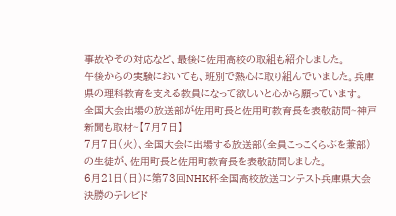事故やその対応など、最後に佐用高校の取組も紹介しました。
午後からの実験においても、班別で熱心に取り組んでいました。兵庫県の理科教育を支える教員になって欲しいと心から願っています。
全国大会出場の放送部が佐用町長と佐用町教育長を表敬訪問~神戸新聞も取材~【7月7日】
7月7日(火)、全国大会に出場する放送部(全員こっこくらぶを兼部)の生徒が、佐用町長と佐用町教育長を表敬訪問しました。
6月21日(日)に第73回NHK杯全国高校放送コンテスト兵庫県大会決勝のテレビド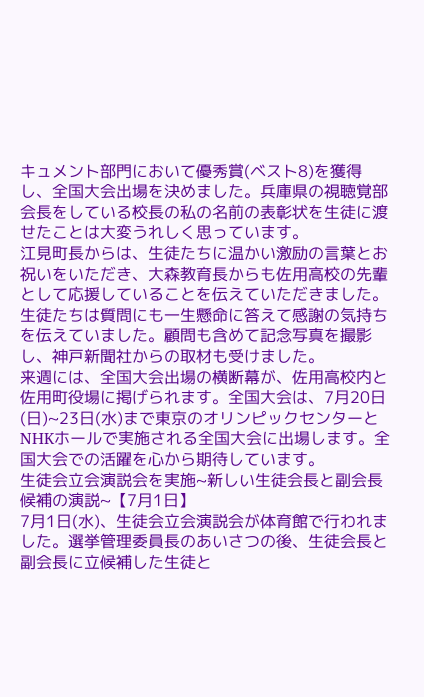キュメント部門において優秀賞(ベスト8)を獲得し、全国大会出場を決めました。兵庫県の視聴覚部会長をしている校長の私の名前の表彰状を生徒に渡せたことは大変うれしく思っています。
江見町長からは、生徒たちに温かい激励の言葉とお祝いをいただき、大森教育長からも佐用高校の先輩として応援していることを伝えていただきました。
生徒たちは質問にも一生懸命に答えて感謝の気持ちを伝えていました。顧問も含めて記念写真を撮影し、神戸新聞社からの取材も受けました。
来週には、全国大会出場の横断幕が、佐用高校内と佐用町役場に掲げられます。全国大会は、7月20日(日)~23日(水)まで東京のオリンピックセンターとNHKホールで実施される全国大会に出場します。全国大会での活躍を心から期待しています。
生徒会立会演説会を実施~新しい生徒会長と副会長候補の演説~【7月1日】
7月1日(水)、生徒会立会演説会が体育館で行われました。選挙管理委員長のあいさつの後、生徒会長と副会長に立候補した生徒と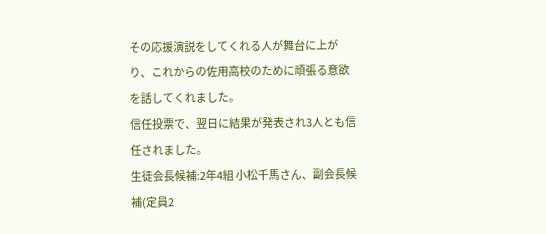その応援演説をしてくれる人が舞台に上がり、これからの佐用高校のために頑張る意欲を話してくれました。
信任投票で、翌日に結果が発表され3人とも信任されました。
生徒会長候補:2年4組 小松千馬さん、副会長候補(定員2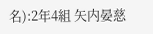名):2年4組 矢内晏慈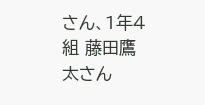さん、1年4組 藤田鷹太さん